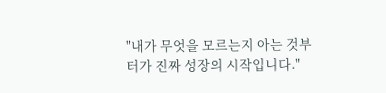"내가 무엇을 모르는지 아는 것부터가 진짜 성장의 시작입니다."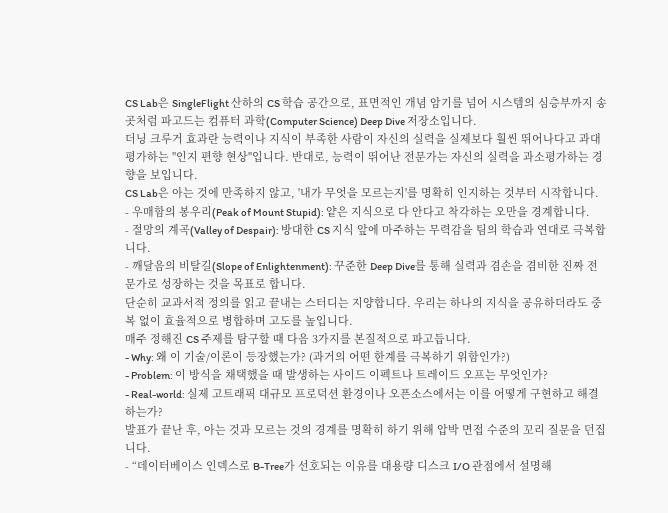CS Lab은 SingleFlight 산하의 CS 학습 공간으로, 표면적인 개념 암기를 넘어 시스템의 심층부까지 송곳처럼 파고드는 컴퓨터 과학(Computer Science) Deep Dive 저장소입니다.
더닝 크루거 효과란 능력이나 지식이 부족한 사람이 자신의 실력을 실제보다 훨씬 뛰어나다고 과대평가하는 "인지 편향 현상"입니다. 반대로, 능력이 뛰어난 전문가는 자신의 실력을 과소평가하는 경향을 보입니다.
CS Lab은 아는 것에 만족하지 않고, '내가 무엇을 모르는지'를 명확히 인지하는 것부터 시작합니다.
- 우매함의 봉우리(Peak of Mount Stupid): 얕은 지식으로 다 안다고 착각하는 오만을 경계합니다.
- 절망의 계곡(Valley of Despair): 방대한 CS 지식 앞에 마주하는 무력감을 팀의 학습과 연대로 극복합니다.
- 깨달음의 비탈길(Slope of Enlightenment): 꾸준한 Deep Dive를 통해 실력과 겸손을 겸비한 진짜 전문가로 성장하는 것을 목표로 합니다.
단순히 교과서적 정의를 읽고 끝내는 스터디는 지양합니다. 우리는 하나의 지식을 공유하더라도 중복 없이 효율적으로 병합하며 고도를 높입니다.
매주 정해진 CS 주제를 탐구할 때 다음 3가지를 본질적으로 파고듭니다.
- Why: 왜 이 기술/이론이 등장했는가? (과거의 어떤 한계를 극복하기 위함인가?)
- Problem: 이 방식을 채택했을 때 발생하는 사이드 이펙트나 트레이드 오프는 무엇인가?
- Real-world: 실제 고트래픽 대규모 프로덕션 환경이나 오픈소스에서는 이를 어떻게 구현하고 해결하는가?
발표가 끝난 후, 아는 것과 모르는 것의 경계를 명확히 하기 위해 압박 면접 수준의 꼬리 질문을 던집니다.
- “데이터베이스 인덱스로 B-Tree가 선호되는 이유를 대용량 디스크 I/O 관점에서 설명해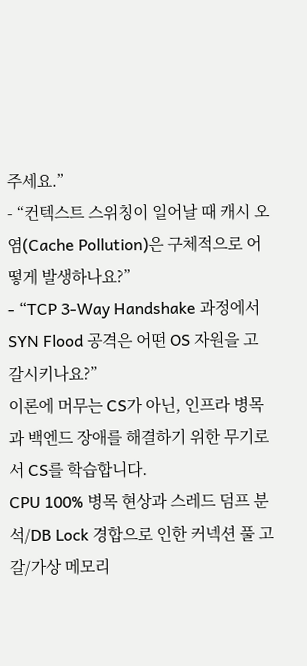주세요.”
- “컨텍스트 스위칭이 일어날 때 캐시 오염(Cache Pollution)은 구체적으로 어떻게 발생하나요?”
- “TCP 3-Way Handshake 과정에서 SYN Flood 공격은 어떤 OS 자원을 고갈시키나요?”
이론에 머무는 CS가 아닌, 인프라 병목과 백엔드 장애를 해결하기 위한 무기로서 CS를 학습합니다.
CPU 100% 병목 현상과 스레드 덤프 분석/DB Lock 경합으로 인한 커넥션 풀 고갈/가상 메모리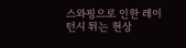스와핑으로 인한 레이턴시 튀는 현상